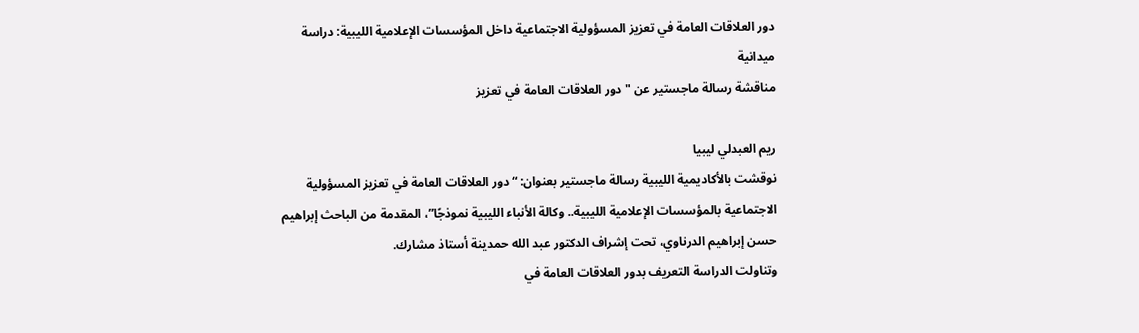دور العلاقات العامة في تعزيز المسؤولية الاجتماعية داخل المؤسسات الإعلامية الليبية: دراسة ميدانية
مناقشة رسالة ماجستير عن "دور العلاقات العامة في تعزيز

ريم العبدلي ليبيا
نوقشت بالأكاديمية الليبية رسالة ماجستير بعنوان: “دور العلاقات العامة في تعزيز المسؤولية الاجتماعية بالمؤسسات الإعلامية الليبية.. وكالة الأنباء الليبية نموذجًا”، المقدمة من الباحث إبراهيم حسن إبراهيم الدرناوي، تحت إشراف الدكتور عبد الله حمدينة أستاذ مشارك.
وتناولت الدراسة التعريف بدور العلاقات العامة في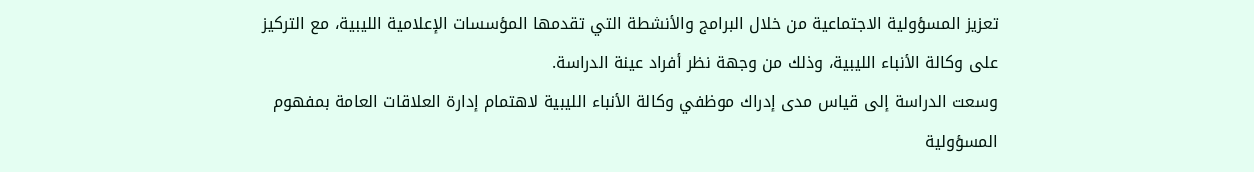تعزيز المسؤولية الاجتماعية من خلال البرامج والأنشطة التي تقدمها المؤسسات الإعلامية الليبية، مع التركيز على وكالة الأنباء الليبية، وذلك من وجهة نظر أفراد عينة الدراسة.
وسعت الدراسة إلى قياس مدى إدراك موظفي وكالة الأنباء الليبية لاهتمام إدارة العلاقات العامة بمفهوم المسؤولية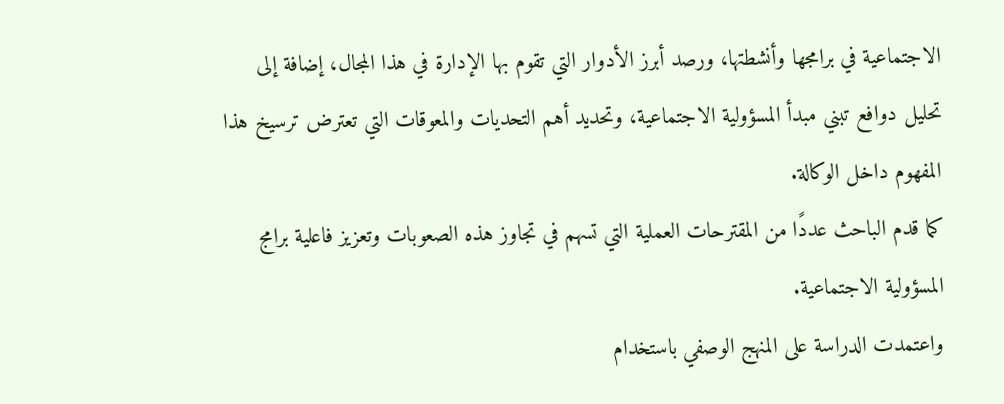الاجتماعية في برامجها وأنشطتها، ورصد أبرز الأدوار التي تقوم بها الإدارة في هذا المجال، إضافة إلى تحليل دوافع تبني مبدأ المسؤولية الاجتماعية، وتحديد أهم التحديات والمعوقات التي تعترض ترسيخ هذا المفهوم داخل الوكالة.
كما قدم الباحث عددًا من المقترحات العملية التي تسهم في تجاوز هذه الصعوبات وتعزيز فاعلية برامج المسؤولية الاجتماعية.
واعتمدت الدراسة على المنهج الوصفي باستخدام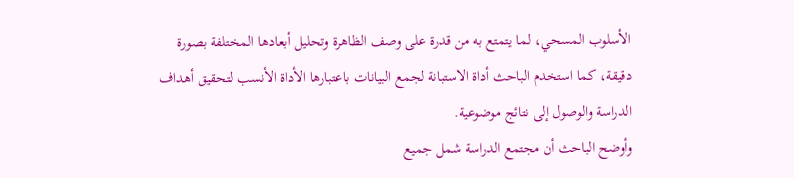الأسلوب المسحي، لما يتمتع به من قدرة على وصف الظاهرة وتحليل أبعادها المختلفة بصورة دقيقة، كما استخدم الباحث أداة الاستبانة لجمع البيانات باعتبارها الأداة الأنسب لتحقيق أهداف الدراسة والوصول إلى نتائج موضوعية.
وأوضح الباحث أن مجتمع الدراسة شمل جميع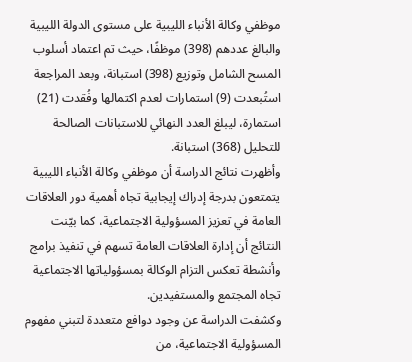موظفي وكالة الأنباء الليبية على مستوى الدولة الليبية والبالغ عددهم (398) موظفًا، حيث تم اعتماد أسلوب المسح الشامل وتوزيع (398) استبانة، وبعد المراجعة استُبعدت (9) استمارات لعدم اكتمالها وفُقدت (21) استمارة، ليبلغ العدد النهائي للاستبانات الصالحة للتحليل (368) استبانة.
وأظهرت نتائج الدراسة أن موظفي وكالة الأنباء الليبية يتمتعون بدرجة إدراك إيجابية تجاه أهمية دور العلاقات العامة في تعزيز المسؤولية الاجتماعية، كما بيّنت النتائج أن إدارة العلاقات العامة تسهم في تنفيذ برامج وأنشطة تعكس التزام الوكالة بمسؤولياتها الاجتماعية تجاه المجتمع والمستفيدين.
وكشفت الدراسة عن وجود دوافع متعددة لتبني مفهوم المسؤولية الاجتماعية، من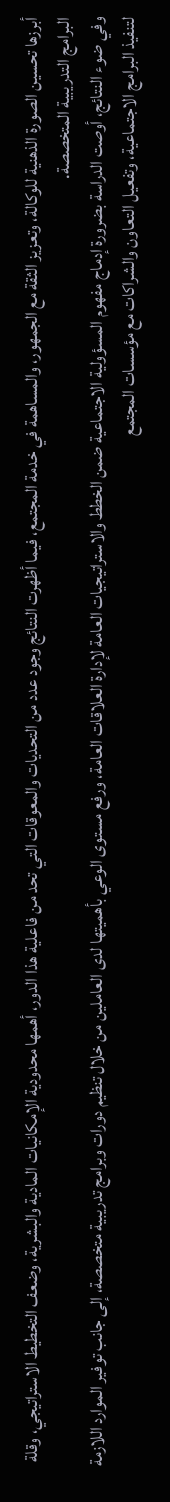أبرزها تحسين الصورة الذهنية للوكالة، وتعزيز الثقة مع الجمهور، والمساهمة في خدمة المجتمع، فيما أظهرت النتائج وجود عدد من التحديات والمعوقات التي تحد من فاعلية هذا الدور، أهمها محدودية الإمكانيات المادية والبشرية، وضعف التخطيط الاستراتيجي، وقلة البرامج التدريبية المتخصصة.
وفي ضوء النتائج، أوصت الدراسة بضرورة إدماج مفهوم المسؤولية الاجتماعية ضمن الخطط والاستراتيجيات العامة لإدارة العلاقات العامة، ورفع مستوى الوعي بأهميتها لدى العاملين من خلال تنظيم دورات وبرامج تدريبية متخصصة، إلى جانب توفير الموارد اللازمة لتنفيذ البرامج الاجتماعية، وتفعيل التعاون والشراكات مع مؤسسات المجتمع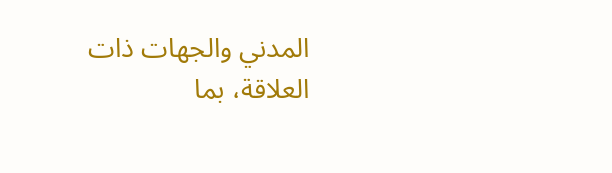المدني والجهات ذات العلاقة، بما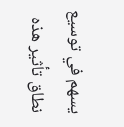يسهم في توسيع نطاق تأثير هذه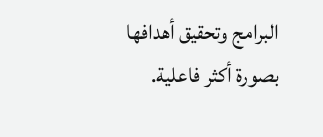البرامج وتحقيق أهدافها بصورة أكثر فاعلية.